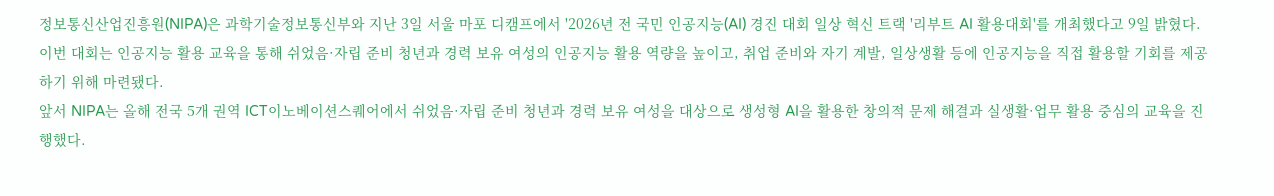정보통신산업진흥원(NIPA)은 과학기술정보통신부와 지난 3일 서울 마포 디캠프에서 '2026년 전 국민 인공지능(AI) 경진 대회 일상 혁신 트랙 '리부트 AI 활용대회'를 개최했다고 9일 밝혔다.
이번 대회는 인공지능 활용 교육을 통해 쉬었음·자립 준비 청년과 경력 보유 여성의 인공지능 활용 역량을 높이고, 취업 준비와 자기 계발, 일상생활 등에 인공지능을 직접 활용할 기회를 제공하기 위해 마련됐다.
앞서 NIPA는 올해 전국 5개 권역 ICT이노베이션스퀘어에서 쉬었음·자립 준비 청년과 경력 보유 여성을 대상으로 생성형 AI을 활용한 창의적 문제 해결과 실생활·업무 활용 중심의 교육을 진행했다.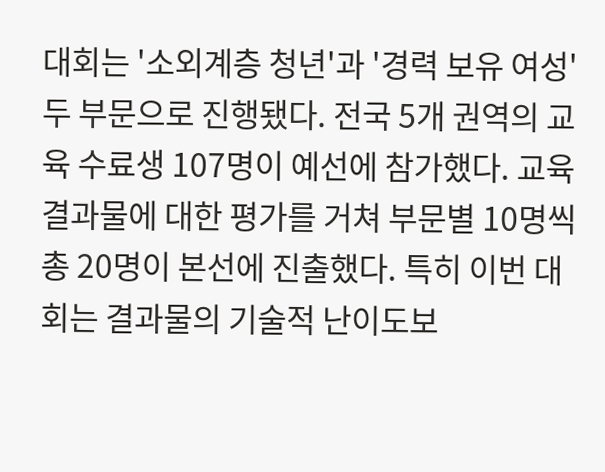대회는 '소외계층 청년'과 '경력 보유 여성' 두 부문으로 진행됐다. 전국 5개 권역의 교육 수료생 107명이 예선에 참가했다. 교육 결과물에 대한 평가를 거쳐 부문별 10명씩 총 20명이 본선에 진출했다. 특히 이번 대회는 결과물의 기술적 난이도보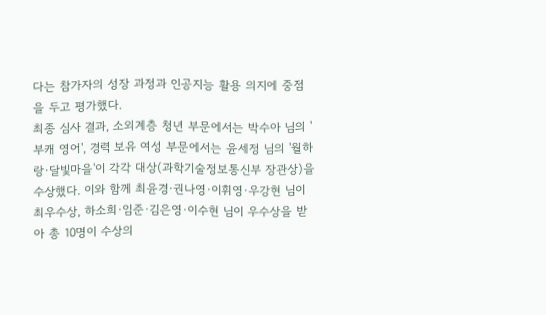다는 참가자의 성장 과정과 인공지능 활용 의지에 중점을 두고 평가했다.
최종 심사 결과, 소외계층 청년 부문에서는 박수아 님의 '부캐 영어', 경력 보유 여성 부문에서는 윤세정 님의 '월하랑·달빛마을'이 각각 대상(과학기술정보통신부 장관상)을 수상했다. 이와 함께 최윤경·권나영·이휘영·우강현 님이 최우수상, 하소희·임준·김은영·이수현 님이 우수상을 받아 총 10명이 수상의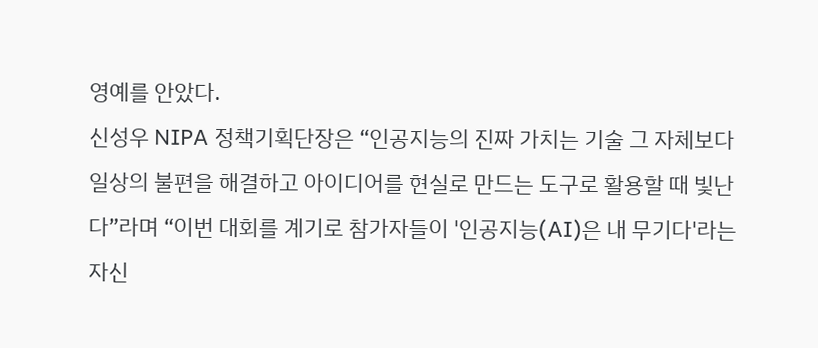영예를 안았다.
신성우 NIPA 정책기획단장은 “인공지능의 진짜 가치는 기술 그 자체보다 일상의 불편을 해결하고 아이디어를 현실로 만드는 도구로 활용할 때 빛난다”라며 “이번 대회를 계기로 참가자들이 '인공지능(AI)은 내 무기다'라는 자신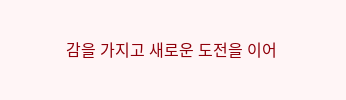감을 가지고 새로운 도전을 이어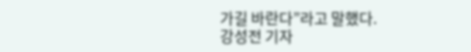가길 바란다”라고 말했다.
강성전 기자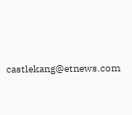castlekang@etnews.com